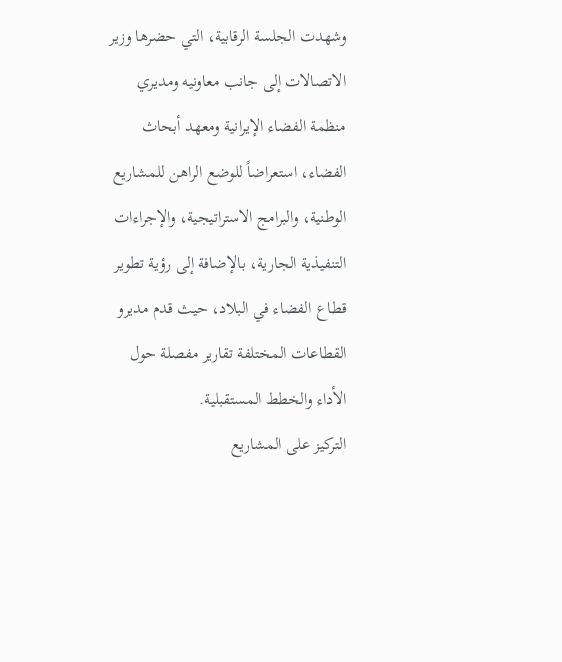وشهدت الجلسة الرقابية، التي حضرها وزير الاتصالات إلى جانب معاونيه ومديري منظمة الفضاء الإيرانية ومعهد أبحاث الفضاء، استعراضاً للوضع الراهن للمشاريع الوطنية، والبرامج الاستراتيجية، والإجراءات التنفيذية الجارية، بالإضافة إلى رؤية تطوير قطاع الفضاء في البلاد، حيث قدم مديرو القطاعات المختلفة تقارير مفصلة حول الأداء والخطط المستقبلية.
التركيز على المشاريع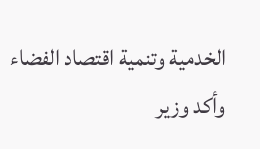الخدمية وتنمية اقتصاد الفضاء
وأكد وزير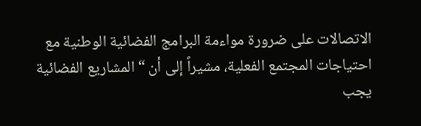الاتصالات على ضرورة مواءمة البرامج الفضائية الوطنية مع احتياجات المجتمع الفعلية، مشيراً إلى أن “المشاريع الفضائية يجب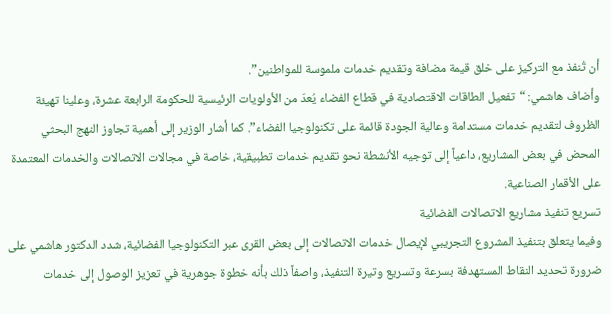أن تُنفذ مع التركيز على خلق قيمة مضافة وتقديم خدمات ملموسة للمواطنين”.
وأضاف هاشمي: “تفعيل الطاقات الاقتصادية في قطاع الفضاء يُعدّ من الأولويات الرئيسية للحكومة الرابعة عشرة، وعلينا تهيئة الظروف لتقديم خدمات مستدامة وعالية الجودة قائمة على تكنولوجيا الفضاء”. كما أشار الوزير إلى أهمية تجاوز النهج البحثي المحض في بعض المشاريع، داعياً إلى توجيه الأنشطة نحو تقديم خدمات تطبيقية، خاصة في مجالات الاتصالات والخدمات المعتمدة على الأقمار الصناعية.
تسريع تنفيذ مشاريع الاتصالات الفضائية
وفيما يتعلق بتنفيذ المشروع التجريبي لإيصال خدمات الاتصالات إلى بعض القرى عبر التكنولوجيا الفضائية، شدد الدكتور هاشمي على ضرورة تحديد النقاط المستهدفة بسرعة وتسريع وتيرة التنفيذ، واصفاً ذلك بأنه خطوة جوهرية في تعزيز الوصول إلى خدمات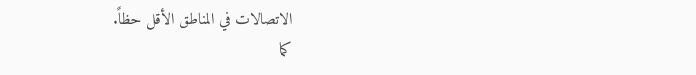الاتصالات في المناطق الأقل حظاً.
كما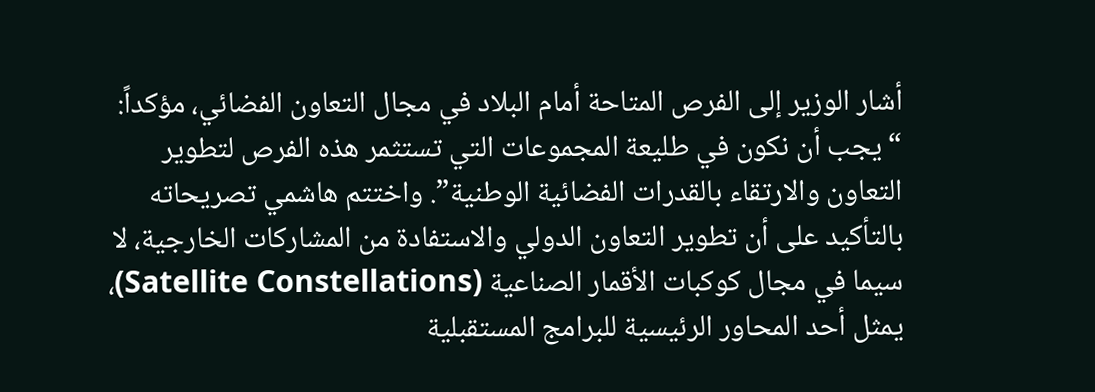أشار الوزير إلى الفرص المتاحة أمام البلاد في مجال التعاون الفضائي، مؤكداً: “يجب أن نكون في طليعة المجموعات التي تستثمر هذه الفرص لتطوير التعاون والارتقاء بالقدرات الفضائية الوطنية”. واختتم هاشمي تصريحاته بالتأكيد على أن تطوير التعاون الدولي والاستفادة من المشاركات الخارجية، لا سيما في مجال كوكبات الأقمار الصناعية (Satellite Constellations)، يمثل أحد المحاور الرئيسية للبرامج المستقبلية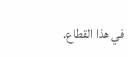في هذا القطاع.